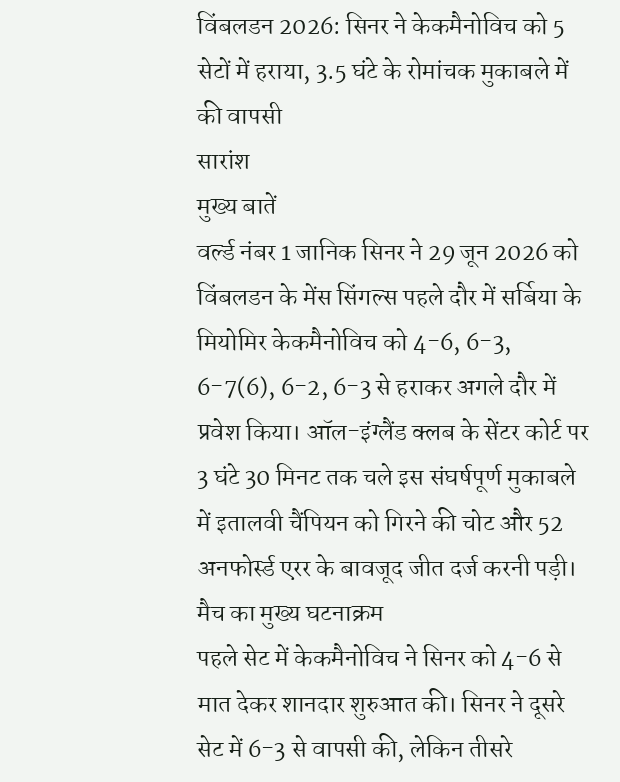विंबलडन 2026: सिनर ने केकमैनोविच को 5 सेटों में हराया, 3.5 घंटे के रोमांचक मुकाबले में की वापसी
सारांश
मुख्य बातें
वर्ल्ड नंबर 1 जानिक सिनर ने 29 जून 2026 को विंबलडन के मेंस सिंगल्स पहले दौर में सर्बिया के मियोमिर केकमैनोविच को 4-6, 6-3, 6-7(6), 6-2, 6-3 से हराकर अगले दौर में प्रवेश किया। ऑल-इंग्लैंड क्लब के सेंटर कोर्ट पर 3 घंटे 30 मिनट तक चले इस संघर्षपूर्ण मुकाबले में इतालवी चैंपियन को गिरने की चोट और 52 अनफोर्स्ड एरर के बावजूद जीत दर्ज करनी पड़ी।
मैच का मुख्य घटनाक्रम
पहले सेट में केकमैनोविच ने सिनर को 4-6 से मात देकर शानदार शुरुआत की। सिनर ने दूसरे सेट में 6-3 से वापसी की, लेकिन तीसरे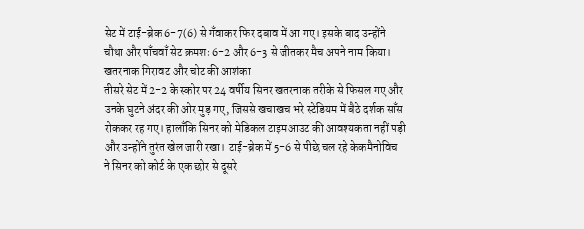सेट में टाई-ब्रेक 6-7(6) से गँवाकर फिर दबाव में आ गए। इसके बाद उन्होंने चौथा और पाँचवाँ सेट क्रमशः 6-2 और 6-3 से जीतकर मैच अपने नाम किया।
खतरनाक गिरावट और चोट की आशंका
तीसरे सेट में 2-2 के स्कोर पर 24 वर्षीय सिनर खतरनाक तरीके से फिसल गए और उनके घुटने अंदर की ओर मुड़ गए, जिससे खचाखच भरे स्टेडियम में बैठे दर्शक साँस रोककर रह गए। हालाँकि सिनर को मेडिकल टाइमआउट की आवश्यकता नहीं पड़ी और उन्होंने तुरंत खेल जारी रखा। टाई-ब्रेक में 5-6 से पीछे चल रहे केकमैनोविच ने सिनर को कोर्ट के एक छोर से दूसरे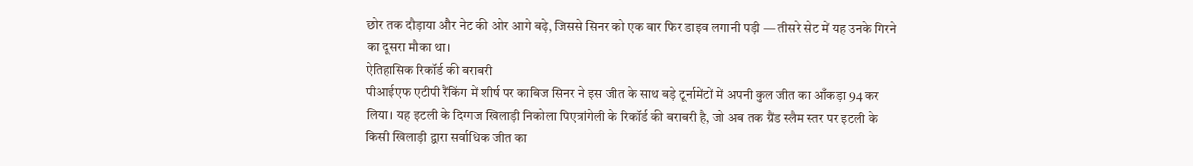छोर तक दौड़ाया और नेट की ओर आगे बढ़े, जिससे सिनर को एक बार फिर डाइव लगानी पड़ी — तीसरे सेट में यह उनके गिरने का दूसरा मौका था।
ऐतिहासिक रिकॉर्ड की बराबरी
पीआईएफ एटीपी रैंकिंग में शीर्ष पर काबिज सिनर ने इस जीत के साथ बड़े टूर्नामेंटों में अपनी कुल जीत का आँकड़ा 94 कर लिया। यह इटली के दिग्गज खिलाड़ी निकोला पिएत्रांगेली के रिकॉर्ड की बराबरी है, जो अब तक ग्रैंड स्लैम स्तर पर इटली के किसी खिलाड़ी द्वारा सर्वाधिक जीत का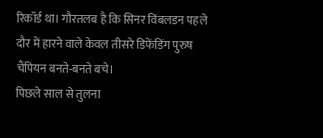रिकॉर्ड था। गौरतलब है कि सिनर विंबलडन पहले दौर में हारने वाले केवल तीसरे डिफेंडिंग पुरुष चैंपियन बनते-बनते बचे।
पिछले साल से तुलना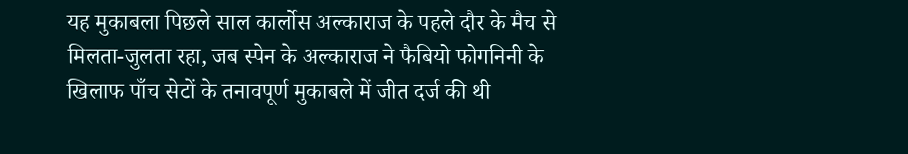यह मुकाबला पिछले साल कार्लोस अल्काराज के पहले दौर के मैच से मिलता-जुलता रहा, जब स्पेन के अल्काराज ने फैबियो फोगनिनी के खिलाफ पाँच सेटों के तनावपूर्ण मुकाबले में जीत दर्ज की थी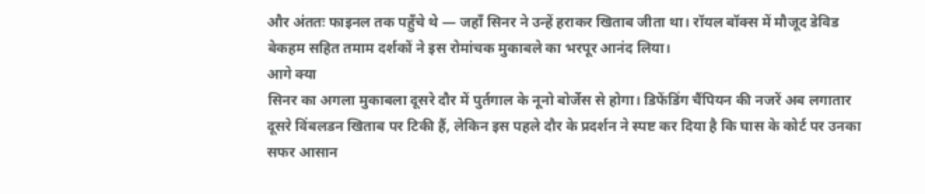और अंततः फाइनल तक पहुँचे थे — जहाँ सिनर ने उन्हें हराकर खिताब जीता था। रॉयल बॉक्स में मौजूद डेविड बेकहम सहित तमाम दर्शकों ने इस रोमांचक मुकाबले का भरपूर आनंद लिया।
आगे क्या
सिनर का अगला मुकाबला दूसरे दौर में पुर्तगाल के नूनो बोर्जेस से होगा। डिफेंडिंग चैंपियन की नजरें अब लगातार दूसरे विंबलडन खिताब पर टिकी हैं, लेकिन इस पहले दौर के प्रदर्शन ने स्पष्ट कर दिया है कि घास के कोर्ट पर उनका सफर आसान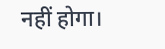नहीं होगा।